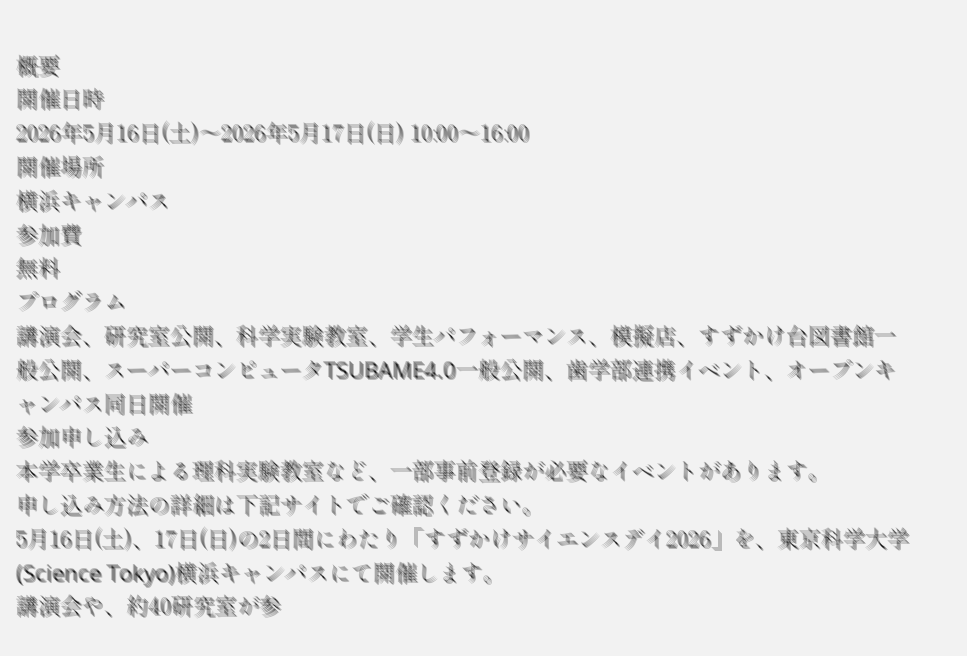概要
開催日時
2026年5月16日(土)〜2026年5月17日(日) 10:00〜16:00
開催場所
横浜キャンパス
参加費
無料
プログラム
講演会、研究室公開、科学実験教室、学生パフォーマンス、模擬店、すずかけ台図書館一般公開、スーパーコンピュータTSUBAME4.0一般公開、歯学部連携イベント、オープンキャンパス同日開催
参加申し込み
本学卒業生による理科実験教室など、一部事前登録が必要なイベントがあります。
申し込み方法の詳細は下記サイトでご確認ください。
5月16日(土)、17日(日)の2日間にわたり「すずかけサイエンスデイ2026」を、東京科学大学(Science Tokyo)横浜キャンパスにて開催します。
講演会や、約40研究室が参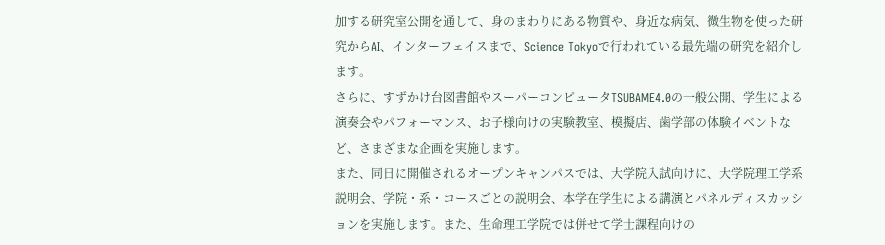加する研究室公開を通して、身のまわりにある物質や、身近な病気、微生物を使った研究からAI、インターフェイスまで、Science Tokyoで行われている最先端の研究を紹介します。
さらに、すずかけ台図書館やスーパーコンピュータTSUBAME4.0の一般公開、学生による演奏会やパフォーマンス、お子様向けの実験教室、模擬店、歯学部の体験イベントなど、さまざまな企画を実施します。
また、同日に開催されるオープンキャンパスでは、大学院入試向けに、大学院理工学系説明会、学院・系・コースごとの説明会、本学在学生による講演とパネルディスカッションを実施します。また、生命理工学院では併せて学士課程向けの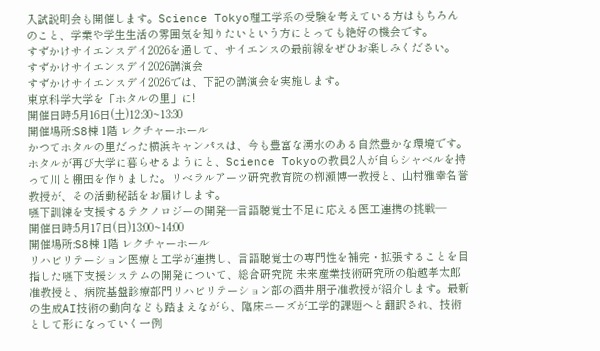入試説明会も開催します。Science Tokyo理工学系の受験を考えている方はもちろんのこと、学業や学生生活の雰囲気を知りたいという方にとっても絶好の機会です。
すずかけサイエンスデイ2026を通して、サイエンスの最前線をぜひお楽しみください。
すずかけサイエンスデイ2026講演会
すずかけサイエンスデイ2026では、下記の講演会を実施します。
東京科学大学を「ホタルの里」に!
開催日時:5月16日(土)12:30~13:30
開催場所:S8棟 1階 レクチャーホール
かつてホタルの里だった横浜キャンパスは、今も豊富な湧水のある自然豊かな環境です。ホタルが再び大学に暮らせるようにと、Science Tokyoの教員2人が自らシャベルを持って川と棚田を作りました。リベラルアーツ研究教育院の栁瀬博一教授と、山村雅幸名誉教授が、その活動秘話をお届けします。
嚥下訓練を支援するテクノロジーの開発—言語聴覚士不足に応える医工連携の挑戦—
開催日時:5月17日(日)13:00~14:00
開催場所:S8棟 1階 レクチャーホール
リハビリテーション医療と工学が連携し、言語聴覚士の専門性を補完・拡張することを目指した嚥下支援システムの開発について、総合研究院 未来産業技術研究所の船越孝太郎准教授と、病院基盤診療部門リハビリテーション部の酒井朋子准教授が紹介します。最新の生成AI技術の動向なども踏まえながら、臨床ニーズが工学的課題へと翻訳され、技術として形になっていく一例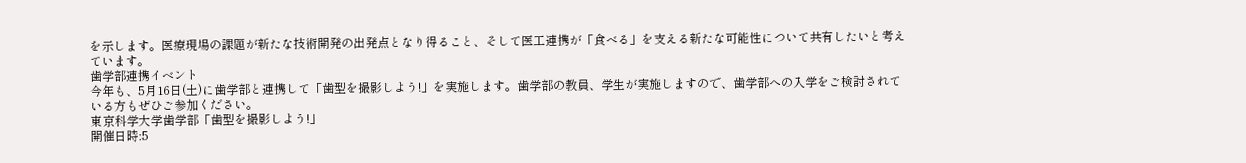を示します。医療現場の課題が新たな技術開発の出発点となり得ること、そして医工連携が「食べる」を支える新たな可能性について共有したいと考えています。
歯学部連携イベント
今年も、5月16日(土)に歯学部と連携して「歯型を撮影しよう!」を実施します。歯学部の教員、学生が実施しますので、歯学部への入学をご検討されている方もぜひご参加ください。
東京科学大学歯学部「歯型を撮影しよう!」
開催日時:5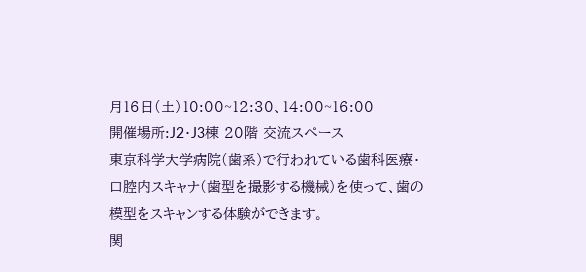月16日(土)10:00~12:30、14:00~16:00
開催場所:J2・J3棟 20階 交流スペース
東京科学大学病院(歯系)で行われている歯科医療・口腔内スキャナ(歯型を撮影する機械)を使って、歯の模型をスキャンする体験ができます。
関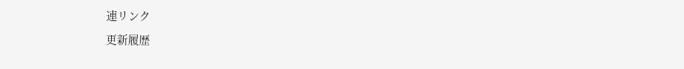連リンク
更新履歴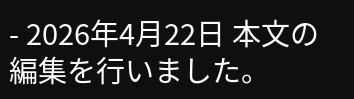- 2026年4月22日 本文の編集を行いました。